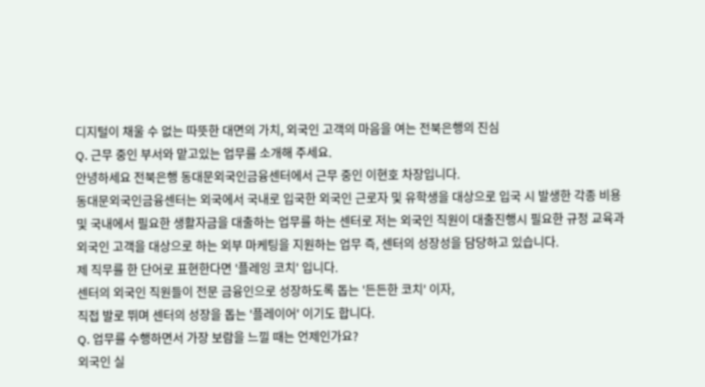디지털이 채울 수 없는 따뜻한 대면의 가치, 외국인 고객의 마음을 여는 전북은행의 진심
Q. 근무 중인 부서와 맡고있는 업무를 소개해 주세요.
안녕하세요 전북은행 동대문외국인금융센터에서 근무 중인 이현호 차장입니다.
동대문외국인금융센터는 외국에서 국내로 입국한 외국인 근로자 및 유학생을 대상으로 입국 시 발생한 각종 비용 및 국내에서 필요한 생활자금을 대출하는 업무를 하는 센터로 저는 외국인 직원이 대출진행시 필요한 규정 교육과 외국인 고객을 대상으로 하는 외부 마케팅을 지원하는 업무 즉, 센터의 성장성을 담당하고 있습니다.
제 직무를 한 단어로 표현한다면 '플레잉 코치' 입니다.
센터의 외국인 직원들이 전문 금융인으로 성장하도록 돕는 '든든한 코치' 이자,
직접 발로 뛰며 센터의 성장을 돕는 '플레이어' 이기도 합니다.
Q. 업무를 수행하면서 가장 보람을 느낄 때는 언제인가요?
외국인 실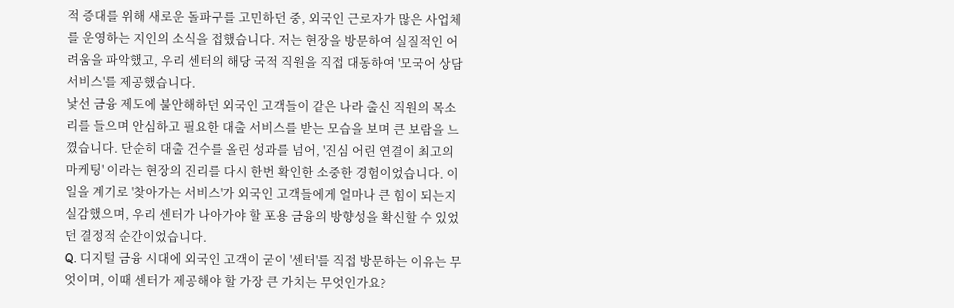적 증대를 위해 새로운 돌파구를 고민하던 중, 외국인 근로자가 많은 사업체를 운영하는 지인의 소식을 접했습니다. 저는 현장을 방문하여 실질적인 어려움을 파악했고, 우리 센터의 해당 국적 직원을 직접 대동하여 '모국어 상담 서비스'를 제공했습니다.
낯선 금융 제도에 불안해하던 외국인 고객들이 같은 나라 출신 직원의 목소리를 들으며 안심하고 필요한 대출 서비스를 받는 모습을 보며 큰 보람을 느꼈습니다. 단순히 대출 건수를 올린 성과를 넘어, '진심 어린 연결이 최고의 마케팅' 이라는 현장의 진리를 다시 한번 확인한 소중한 경험이었습니다. 이 일을 계기로 '찾아가는 서비스'가 외국인 고객들에게 얼마나 큰 힘이 되는지 실감했으며, 우리 센터가 나아가야 할 포용 금융의 방향성을 확신할 수 있었던 결정적 순간이었습니다.
Q. 디지털 금융 시대에 외국인 고객이 굳이 '센터'를 직접 방문하는 이유는 무엇이며, 이때 센터가 제공해야 할 가장 큰 가치는 무엇인가요?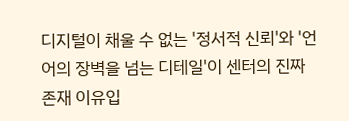디지털이 채울 수 없는 '정서적 신뢰'와 '언어의 장벽을 넘는 디테일'이 센터의 진짜 존재 이유입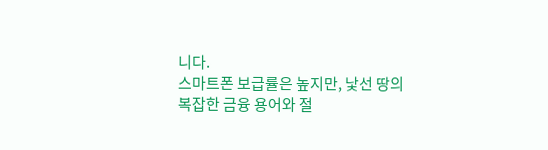니다.
스마트폰 보급률은 높지만, 낯선 땅의 복잡한 금융 용어와 절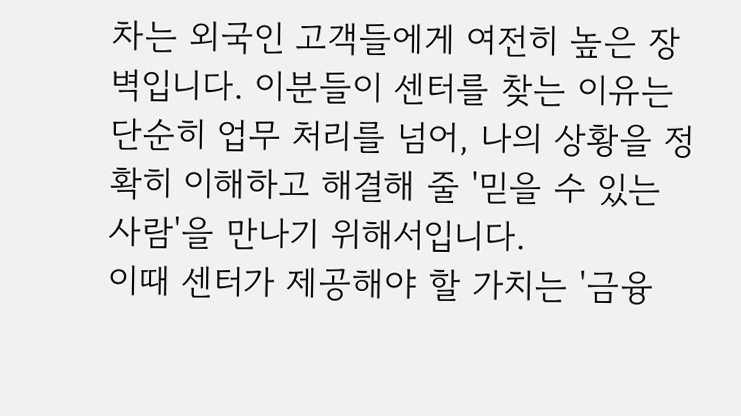차는 외국인 고객들에게 여전히 높은 장벽입니다. 이분들이 센터를 찾는 이유는 단순히 업무 처리를 넘어, 나의 상황을 정확히 이해하고 해결해 줄 '믿을 수 있는 사람'을 만나기 위해서입니다.
이때 센터가 제공해야 할 가치는 '금융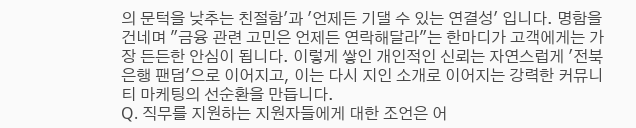의 문턱을 낮추는 친절함'과 '언제든 기댈 수 있는 연결성' 입니다. 명함을 건네며 "금융 관련 고민은 언제든 연락해달라"는 한마디가 고객에게는 가장 든든한 안심이 됩니다. 이렇게 쌓인 개인적인 신뢰는 자연스럽게 '전북은행 팬덤'으로 이어지고, 이는 다시 지인 소개로 이어지는 강력한 커뮤니티 마케팅의 선순환을 만듭니다.
Q. 직무를 지원하는 지원자들에게 대한 조언은 어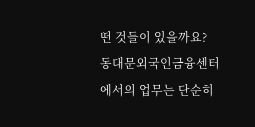떤 것들이 있을까요?
동대문외국인금융센터에서의 업무는 단순히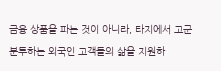금융 상품을 파는 것이 아니라, 타지에서 고군분투하는 외국인 고객들의 삶을 지원하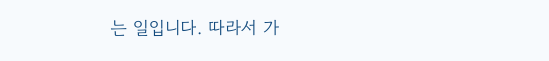는 일입니다. 따라서 가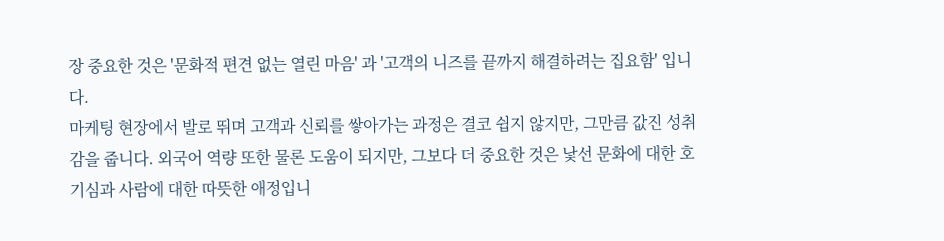장 중요한 것은 '문화적 편견 없는 열린 마음' 과 '고객의 니즈를 끝까지 해결하려는 집요함' 입니다.
마케팅 현장에서 발로 뛰며 고객과 신뢰를 쌓아가는 과정은 결코 쉽지 않지만, 그만큼 값진 성취감을 줍니다. 외국어 역량 또한 물론 도움이 되지만, 그보다 더 중요한 것은 낯선 문화에 대한 호기심과 사람에 대한 따뜻한 애정입니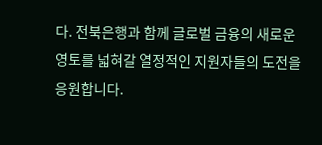다. 전북은행과 함께 글로벌 금융의 새로운 영토를 넓혀갈 열정적인 지원자들의 도전을 응원합니다.